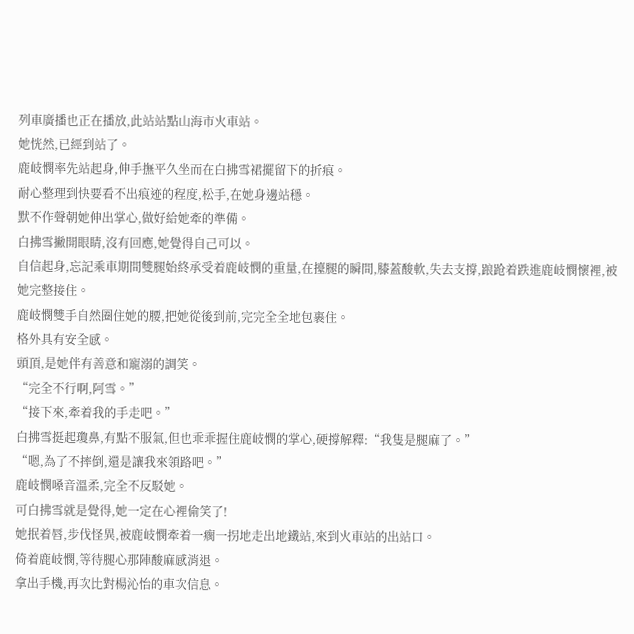列車廣播也正在播放,此站站點山海市火車站。
她恍然,已經到站了。
鹿岐憫率先站起身,伸手撫平久坐而在白拂雪裙擺留下的折痕。
耐心整理到快要看不出痕迹的程度,松手,在她身邊站穩。
默不作聲朝她伸出掌心,做好給她牽的準備。
白拂雪撇開眼睛,沒有回應,她覺得自己可以。
自信起身,忘記乘車期間雙腿始終承受着鹿岐憫的重量,在擡腿的瞬間,膝蓋酸軟,失去支撐,踉跄着跌進鹿岐憫懷裡,被她完整接住。
鹿岐憫雙手自然圈住她的腰,把她從後到前,完完全全地包裹住。
格外具有安全感。
頭頂,是她伴有善意和寵溺的調笑。
“完全不行啊,阿雪。”
“接下來,牽着我的手走吧。”
白拂雪挺起瓊鼻,有點不服氣,但也乖乖握住鹿岐憫的掌心,硬撐解釋:“我隻是腿麻了。”
“嗯,為了不摔倒,還是讓我來領路吧。”
鹿岐憫嗓音溫柔,完全不反駁她。
可白拂雪就是覺得,她一定在心裡偷笑了!
她抿着唇,步伐怪異,被鹿岐憫牽着一瘸一拐地走出地鐵站,來到火車站的出站口。
倚着鹿岐憫,等待腿心那陣酸麻感消退。
拿出手機,再次比對楊沁怡的車次信息。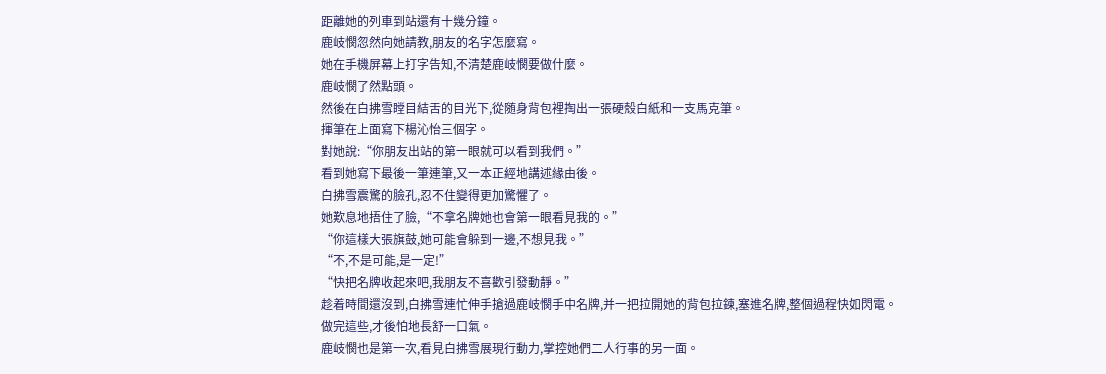距離她的列車到站還有十幾分鐘。
鹿岐憫忽然向她請教,朋友的名字怎麼寫。
她在手機屏幕上打字告知,不清楚鹿岐憫要做什麼。
鹿岐憫了然點頭。
然後在白拂雪瞠目結舌的目光下,從随身背包裡掏出一張硬殼白紙和一支馬克筆。
揮筆在上面寫下楊沁怡三個字。
對她說:“你朋友出站的第一眼就可以看到我們。”
看到她寫下最後一筆連筆,又一本正經地講述緣由後。
白拂雪震驚的臉孔,忍不住變得更加驚懼了。
她歎息地捂住了臉,“不拿名牌她也會第一眼看見我的。”
“你這樣大張旗鼓,她可能會躲到一邊,不想見我。”
“不,不是可能,是一定!”
“快把名牌收起來吧,我朋友不喜歡引發動靜。”
趁着時間還沒到,白拂雪連忙伸手搶過鹿岐憫手中名牌,并一把拉開她的背包拉鍊,塞進名牌,整個過程快如閃電。
做完這些,才後怕地長舒一口氣。
鹿岐憫也是第一次,看見白拂雪展現行動力,掌控她們二人行事的另一面。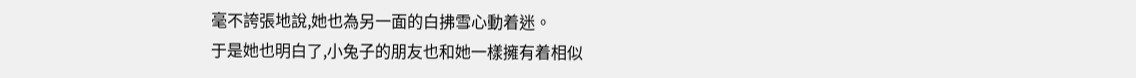毫不誇張地說,她也為另一面的白拂雪心動着迷。
于是她也明白了,小兔子的朋友也和她一樣擁有着相似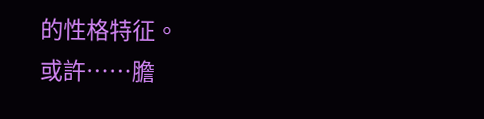的性格特征。
或許……膽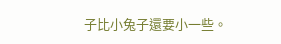子比小兔子還要小一些。